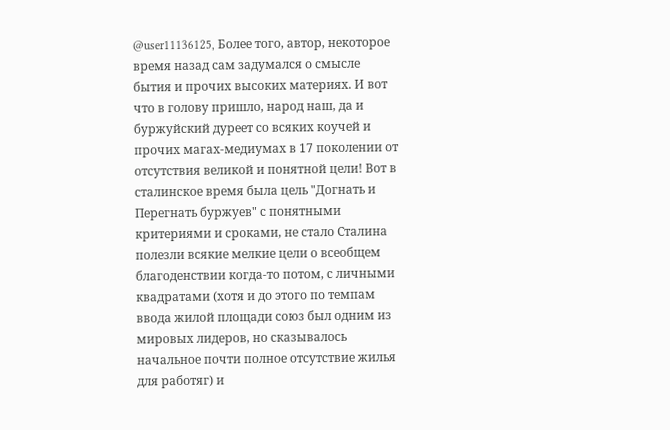@user11136125, Более того, автор, некоторое время назад сам задумался о смысле бытия и прочих высоких материях. И вот что в голову пришло, народ наш, да и буржуйский дуреет со всяких коучей и прочих магах-медиумах в 17 поколении от отсутствия великой и понятной цели! Вот в сталинское время была цель "Догнать и Перегнать буржуев" с понятными критериями и сроками, не стало Сталина полезли всякие мелкие цели о всеобщем благоденствии когда-то потом, с личными квадратами (хотя и до этого по темпам ввода жилой площади союз был одним из мировых лидеров, но сказывалось начальное почти полное отсутствие жилья для работяг) и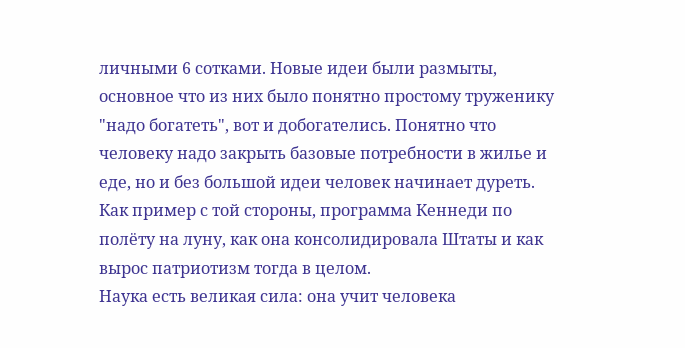личными 6 сотками. Новые идеи были размыты, основное что из них было понятно простому труженику "надо богатеть", вот и добогателись. Понятно что человеку надо закрыть базовые потребности в жилье и еде, но и без большой идеи человек начинает дуреть. Как пример с той стороны, программа Кеннеди по полёту на луну, как она консолидировала Штаты и как вырос патриотизм тогда в целом.
Наука есть великая сила: она учит человека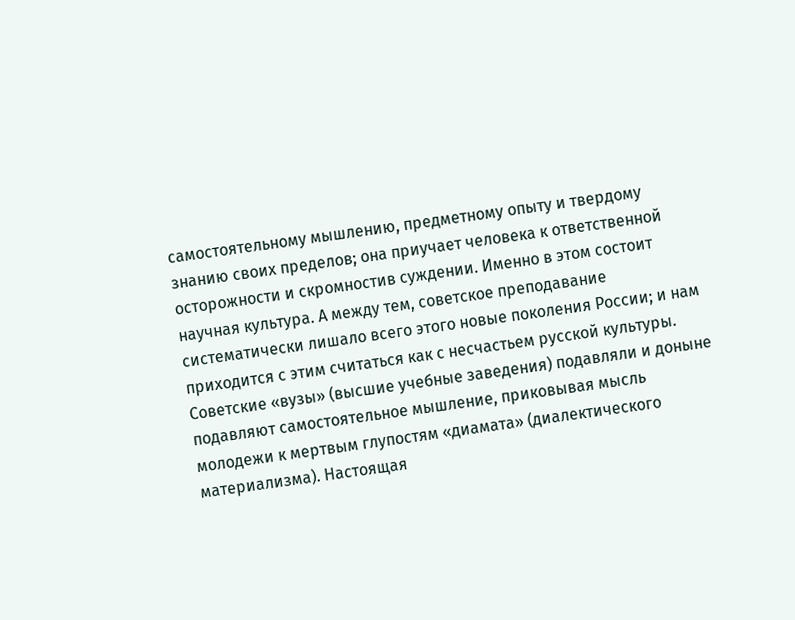самостоятельному мышлению, предметному опыту и твердому знанию своих пределов; она приучает человека к ответственной осторожности и скромностив суждении. Именно в этом состоит научная культура. А между тем, советское преподавание систематически лишало всего этого новые поколения России; и нам приходится с этим считаться как с несчастьем русской культуры.
Советские «вузы» (высшие учебные заведения) подавляли и доныне подавляют самостоятельное мышление, приковывая мысль молодежи к мертвым глупостям «диамата» (диалектического материализма). Настоящая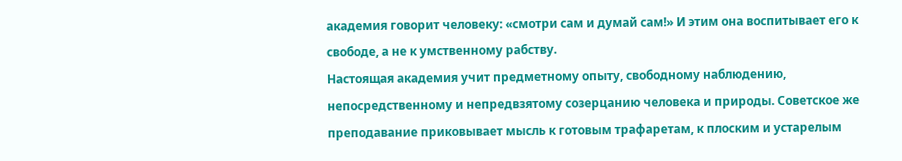академия говорит человеку: «смотри сам и думай сам!» И этим она воспитывает его к свободе, а не к умственному рабству.
Настоящая академия учит предметному опыту, свободному наблюдению, непосредственному и непредвзятому созерцанию человека и природы. Советское же преподавание приковывает мысль к готовым трафаретам, к плоским и устарелым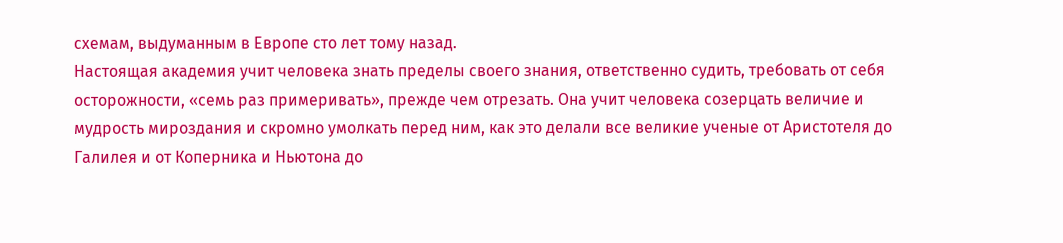схемам, выдуманным в Европе сто лет тому назад.
Настоящая академия учит человека знать пределы своего знания, ответственно судить, требовать от себя осторожности, «семь раз примеривать», прежде чем отрезать. Она учит человека созерцать величие и мудрость мироздания и скромно умолкать перед ним, как это делали все великие ученые от Аристотеля до Галилея и от Коперника и Ньютона до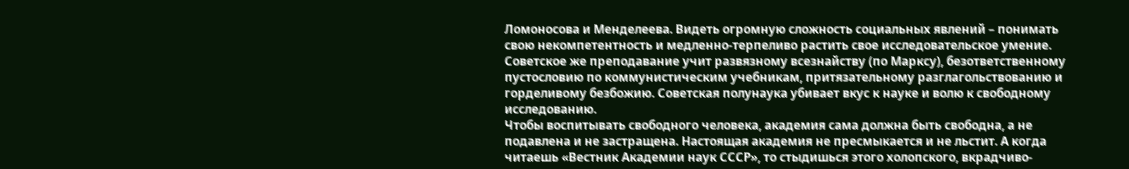Ломоносова и Менделеева. Видеть огромную сложность социальных явлений – понимать свою некомпетентность и медленно-терпеливо растить свое исследовательское умение. Советское же преподавание учит развязному всезнайству (по Марксу), безответственному пустословию по коммунистическим учебникам, притязательному разглагольствованию и горделивому безбожию. Советская полунаука убивает вкус к науке и волю к свободному исследованию.
Чтобы воспитывать свободного человека, академия сама должна быть свободна, а не подавлена и не застращена. Настоящая академия не пресмыкается и не льстит. А когда читаешь «Вестник Академии наук СССР», то стыдишься этого холопского, вкрадчиво-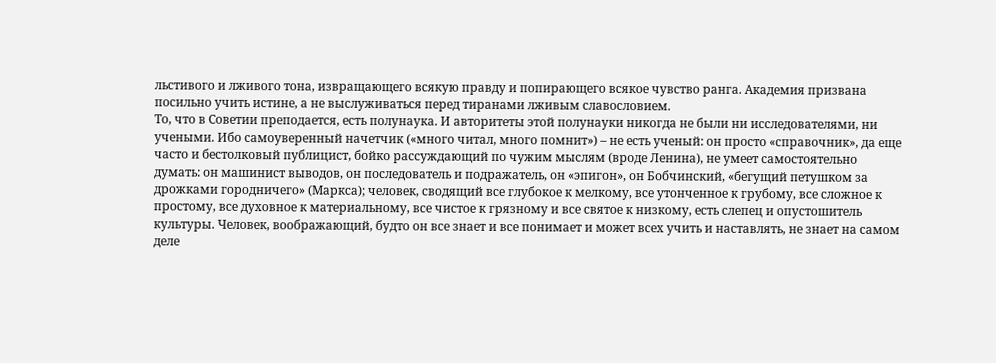льстивого и лживого тона, извращающего всякую правду и попирающего всякое чувство ранга. Академия призвана посильно учить истине, а не выслуживаться перед тиранами лживым славословием.
То, что в Советии преподается, есть полунаука. И авторитеты этой полунауки никогда не были ни исследователями, ни учеными. Ибо самоуверенный начетчик («много читал, много помнит») – не есть ученый: он просто «справочник», да еще часто и бестолковый публицист, бойко рассуждающий по чужим мыслям (вроде Ленина), не умеет самостоятельно думать: он машинист выводов, он последователь и подражатель, он «эпигон», он Бобчинский, «бегущий петушком за дрожками городничего» (Маркса); человек, сводящий все глубокое к мелкому, все утонченное к грубому, все сложное к простому, все духовное к материальному, все чистое к грязному и все святое к низкому, есть слепец и опустошитель культуры. Человек, воображающий, будто он все знает и все понимает и может всех учить и наставлять, не знает на самом деле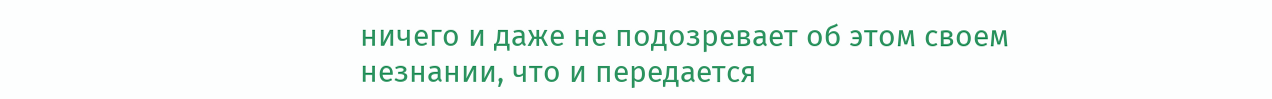ничего и даже не подозревает об этом своем незнании, что и передается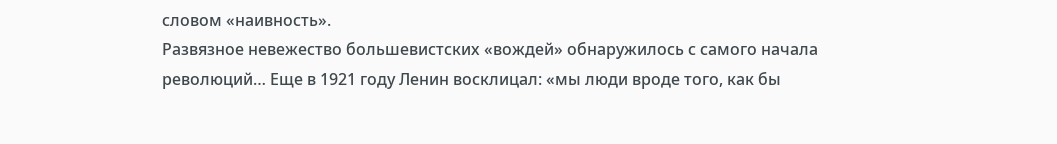словом «наивность».
Развязное невежество большевистских «вождей» обнаружилось с самого начала революций… Еще в 1921 году Ленин восклицал: «мы люди вроде того, как бы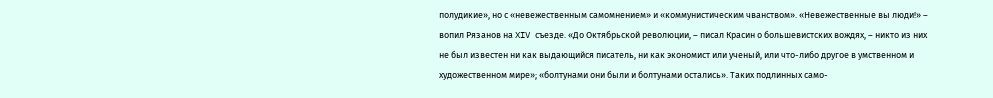полудикие», но с «невежественным самомнением» и «коммунистическим чванством». «Невежественные вы люди!» – вопил Рязанов на XIV съезде. «До Октябрьской революции, – писал Красин о большевистских вождях, – никто из них не был известен ни как выдающийся писатель, ни как экономист или ученый, или что-либо другое в умственном и художественном мире»; «болтунами они были и болтунами остались». Таких подлинных само-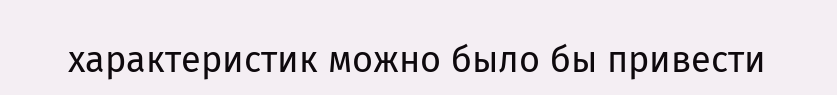характеристик можно было бы привести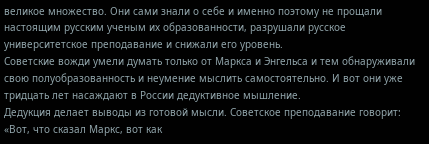великое множество. Они сами знали о себе и именно поэтому не прощали настоящим русским ученым их образованности, разрушали русское университетское преподавание и снижали его уровень.
Советские вожди умели думать только от Маркса и Энгельса и тем обнаруживали свою полуобразованность и неумение мыслить самостоятельно. И вот они уже тридцать лет насаждают в России дедуктивное мышление.
Дедукция делает выводы из готовой мысли. Советское преподавание говорит: «Вот, что сказал Маркс, вот как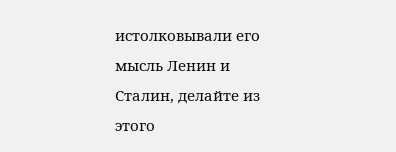истолковывали его мысль Ленин и Сталин, делайте из этого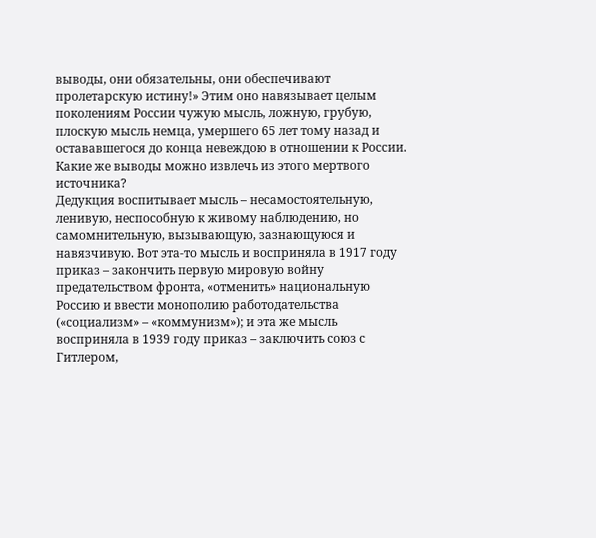выводы, они обязательны, они обеспечивают пролетарскую истину!» Этим оно навязывает целым поколениям России чужую мысль, ложную, грубую, плоскую мысль немца, умершего 65 лет тому назад и остававшегося до конца невеждою в отношении к России. Какие же выводы можно извлечь из этого мертвого источника?
Дедукция воспитывает мысль – несамостоятельную, ленивую, неспособную к живому наблюдению, но самомнительную, вызывающую, зазнающуюся и навязчивую. Вот эта-то мысль и восприняла в 1917 году приказ – закончить первую мировую войну предательством фронта, «отменить» национальную Россию и ввести монополию работодательства («социализм» – «коммунизм»); и эта же мысль восприняла в 1939 году приказ – заключить союз с Гитлером,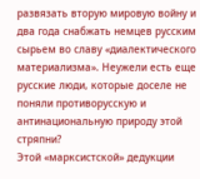развязать вторую мировую войну и два года снабжать немцев русским сырьем во славу «диалектического материализма». Неужели есть еще русские люди, которые доселе не поняли противорусскую и антинациональную природу этой стряпни?
Этой «марксистской» дедукции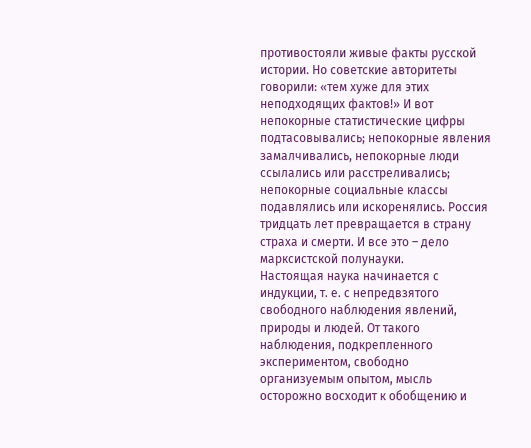противостояли живые факты русской истории. Но советские авторитеты говорили: «тем хуже для этих неподходящих фактов!» И вот непокорные статистические цифры подтасовывались; непокорные явления замалчивались, непокорные люди ссылались или расстреливались; непокорные социальные классы подавлялись или искоренялись. Россия тридцать лет превращается в страну страха и смерти. И все это – дело марксистской полунауки.
Настоящая наука начинается с индукции, т. е. с непредвзятого свободного наблюдения явлений, природы и людей. От такого наблюдения, подкрепленного экспериментом, свободно организуемым опытом, мысль осторожно восходит к обобщению и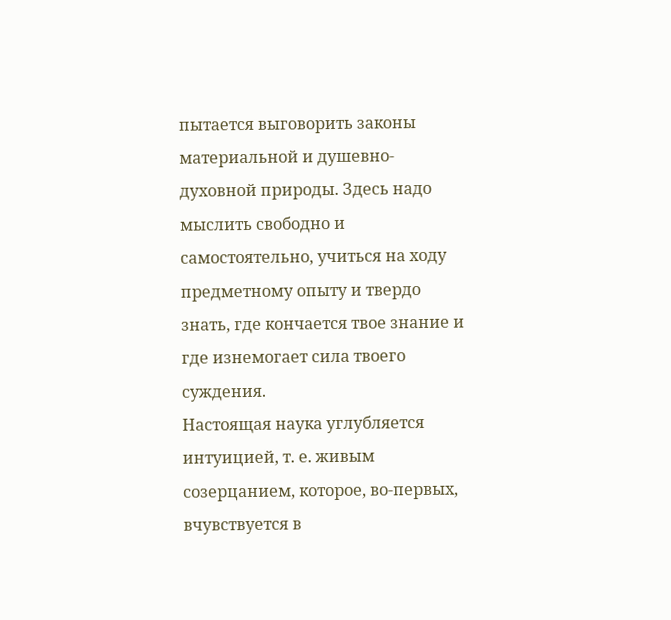пытается выговорить законы материальной и душевно-духовной природы. Здесь надо мыслить свободно и самостоятельно, учиться на ходу предметному опыту и твердо знать, где кончается твое знание и где изнемогает сила твоего суждения.
Настоящая наука углубляется интуицией, т. е. живым созерцанием, которое, во-первых, вчувствуется в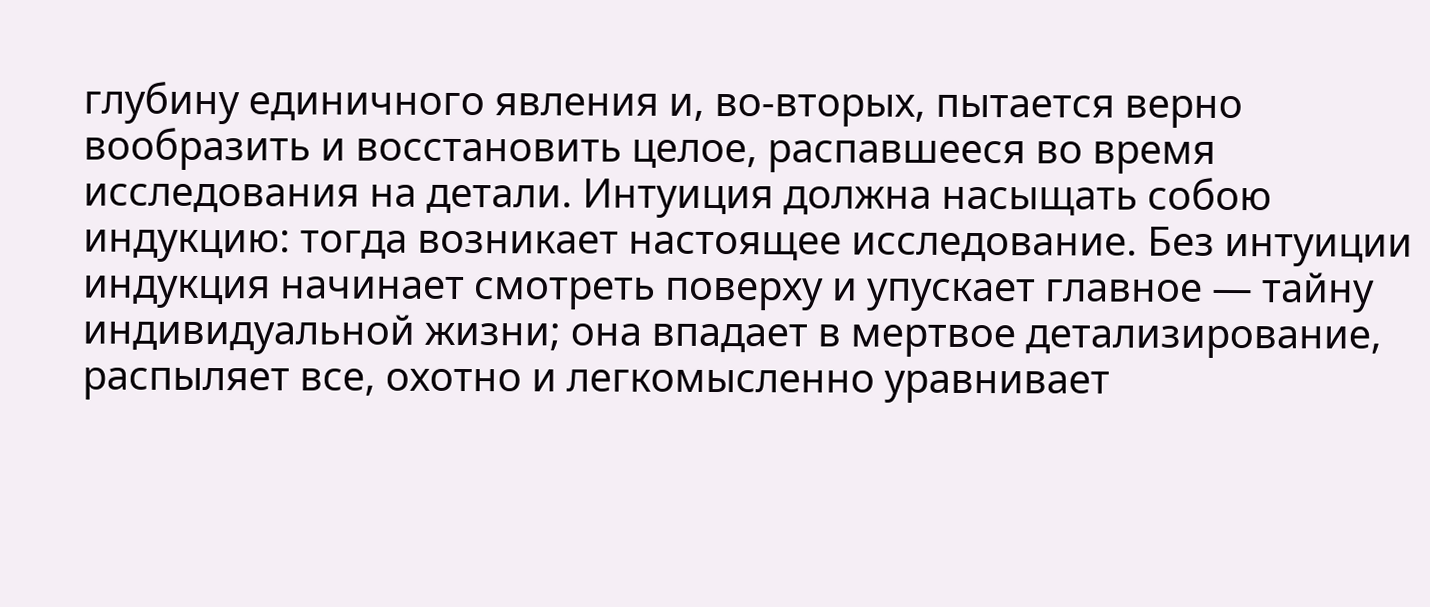глубину единичного явления и, во-вторых, пытается верно вообразить и восстановить целое, распавшееся во время исследования на детали. Интуиция должна насыщать собою индукцию: тогда возникает настоящее исследование. Без интуиции индукция начинает смотреть поверху и упускает главное ― тайну индивидуальной жизни; она впадает в мертвое детализирование, распыляет все, охотно и легкомысленно уравнивает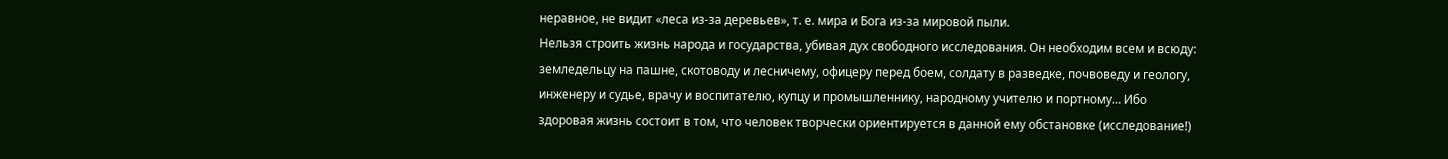неравное, не видит «леса из-за деревьев», т. е. мира и Бога из-за мировой пыли.
Нельзя строить жизнь народа и государства, убивая дух свободного исследования. Он необходим всем и всюду: земледельцу на пашне, скотоводу и лесничему, офицеру перед боем, солдату в разведке, почвоведу и геологу, инженеру и судье, врачу и воспитателю, купцу и промышленнику, народному учителю и портному… Ибо здоровая жизнь состоит в том, что человек творчески ориентируется в данной ему обстановке (исследование!)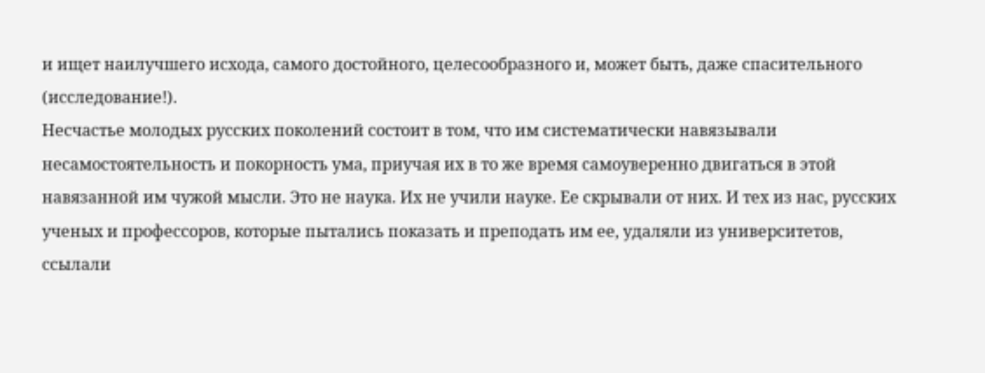и ищет наилучшего исхода, самого достойного, целесообразного и, может быть, даже спасительного (исследование!).
Несчастье молодых русских поколений состоит в том, что им систематически навязывали несамостоятельность и покорность ума, приучая их в то же время самоуверенно двигаться в этой навязанной им чужой мысли. Это не наука. Их не учили науке. Ее скрывали от них. И тех из нас, русских ученых и профессоров, которые пытались показать и преподать им ее, удаляли из университетов, ссылали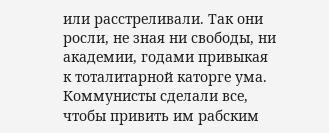или расстреливали. Так они росли, не зная ни свободы, ни академии, годами привыкая к тоталитарной каторге ума. Коммунисты сделали все, чтобы привить им рабским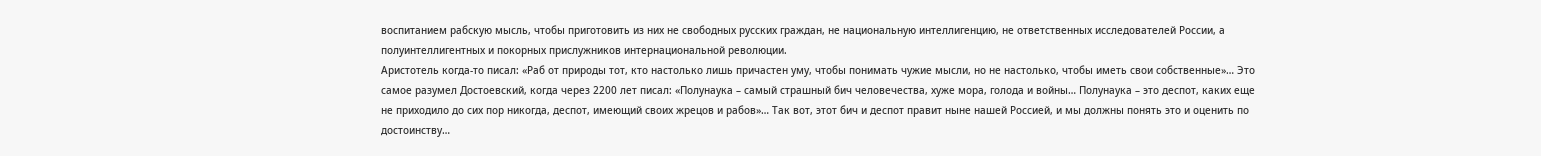воспитанием рабскую мысль, чтобы приготовить из них не свободных русских граждан, не национальную интеллигенцию, не ответственных исследователей России, а полуинтеллигентных и покорных прислужников интернациональной революции.
Аристотель когда-то писал: «Раб от природы тот, кто настолько лишь причастен уму, чтобы понимать чужие мысли, но не настолько, чтобы иметь свои собственные»… Это самое разумел Достоевский, когда через 2200 лет писал: «Полунаука – самый страшный бич человечества, хуже мора, голода и войны… Полунаука – это деспот, каких еще не приходило до сих пор никогда, деспот, имеющий своих жрецов и рабов»… Так вот, этот бич и деспот правит ныне нашей Россией, и мы должны понять это и оценить по достоинству…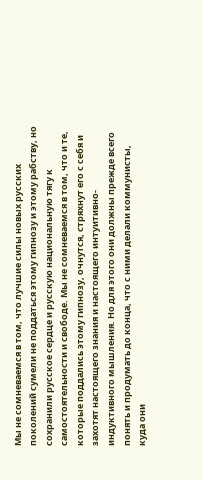Мы не сомневаемся в том, что лучшие силы новых русских поколений сумели не поддаться этому гипнозу и этому рабству, но сохранили русское сердце и русскую национальную тягу к самостоятельности и свободе. Мы не сомневаемся в том, что и те, которые поддались этому гипнозу, очнутся, стряхнут его с себя и захотят настоящего знания и настоящего интуитивно-индуктивного мышления. Но для этого они должны прежде всего понять и продумать до конца, что с ними делали коммунисты, куда они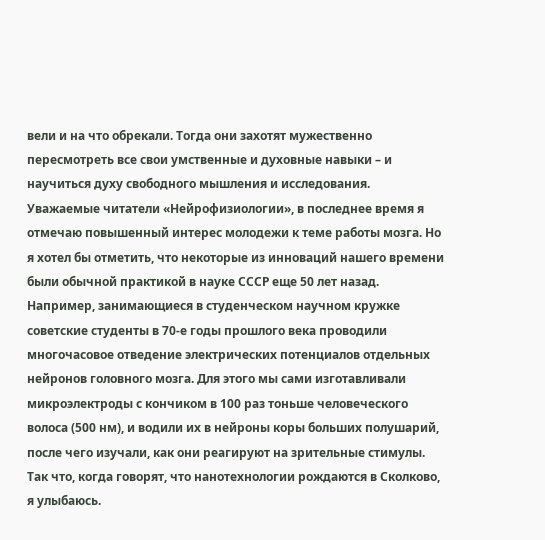вели и на что обрекали. Тогда они захотят мужественно пересмотреть все свои умственные и духовные навыки – и научиться духу свободного мышления и исследования.
Уважаемые читатели «Нейрофизиологии», в последнее время я отмечаю повышенный интерес молодежи к теме работы мозга. Но я хотел бы отметить, что некоторые из инноваций нашего времени были обычной практикой в науке СССР еще 50 лет назад.
Например, занимающиеся в студенческом научном кружке советские студенты в 70-е годы прошлого века проводили многочасовое отведение электрических потенциалов отдельных нейронов головного мозга. Для этого мы сами изготавливали микроэлектроды с кончиком в 100 раз тоньше человеческого волоса (500 нм), и водили их в нейроны коры больших полушарий, после чего изучали, как они реагируют на зрительные стимулы. Так что, когда говорят, что нанотехнологии рождаются в Сколково, я улыбаюсь.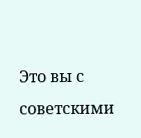Это вы с советскими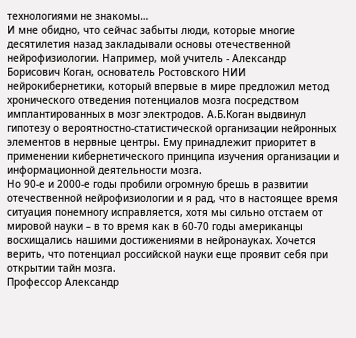технологиями не знакомы…
И мне обидно, что сейчас забыты люди, которые многие десятилетия назад закладывали основы отечественной нейрофизиологии. Например, мой учитель - Александр Борисович Коган, основатель Ростовского НИИ нейрокибернетики, который впервые в мире предложил метод хронического отведения потенциалов мозга посредством имплантированных в мозг электродов. А.Б.Коган выдвинул гипотезу о вероятностно-статистической организации нейронных элементов в нервные центры. Ему принадлежит приоритет в применении кибернетического принципа изучения организации и информационной деятельности мозга.
Но 90-е и 2000-е годы пробили огромную брешь в развитии отечественной нейрофизиологии и я рад, что в настоящее время ситуация понемногу исправляется, хотя мы сильно отстаем от мировой науки – в то время как в 60-70 годы американцы восхищались нашими достижениями в нейронауках. Хочется верить, что потенциал российской науки еще проявит себя при открытии тайн мозга.
Профессор Александр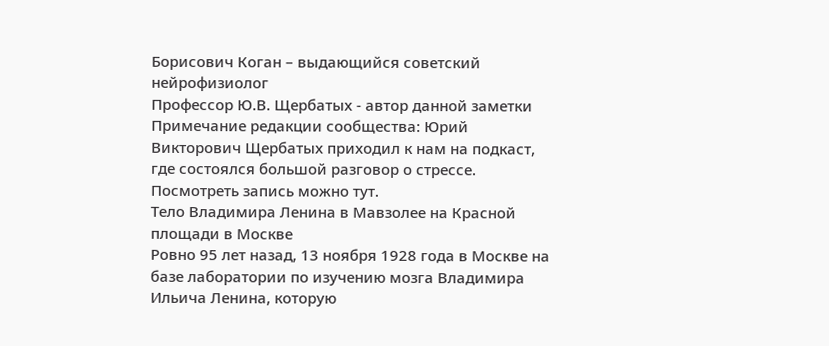Борисович Коган – выдающийся советский нейрофизиолог
Профессор Ю.В. Щербатых - автор данной заметки
Примечание редакции сообщества: Юрий Викторович Щербатых приходил к нам на подкаст, где состоялся большой разговор о стрессе. Посмотреть запись можно тут.
Тело Владимира Ленина в Мавзолее на Красной площади в Москве
Ровно 95 лет назад, 13 ноября 1928 года в Москве на базе лаборатории по изучению мозга Владимира Ильича Ленина, которую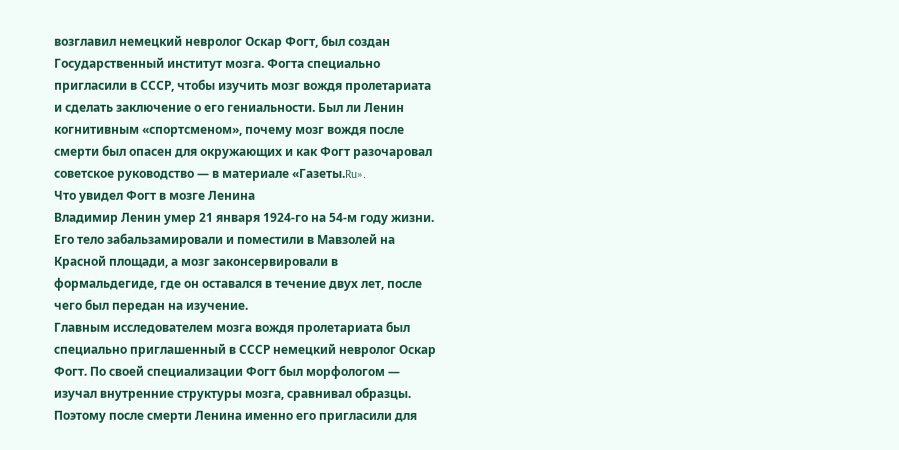возглавил немецкий невролог Оскар Фогт, был создан Государственный институт мозга. Фогта специально пригласили в СССР, чтобы изучить мозг вождя пролетариата и сделать заключение о его гениальности. Был ли Ленин когнитивным «спортсменом», почему мозг вождя после смерти был опасен для окружающих и как Фогт разочаровал советское руководство — в материале «Газеты.Ru».
Что увидел Фогт в мозге Ленина
Владимир Ленин умер 21 января 1924-го на 54-м году жизни. Его тело забальзамировали и поместили в Мавзолей на Красной площади, а мозг законсервировали в формальдегиде, где он оставался в течение двух лет, после чего был передан на изучение.
Главным исследователем мозга вождя пролетариата был специально приглашенный в СССР немецкий невролог Оскар Фогт. По своей специализации Фогт был морфологом — изучал внутренние структуры мозга, сравнивал образцы. Поэтому после смерти Ленина именно его пригласили для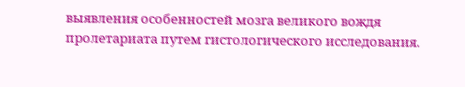выявления особенностей мозга великого вождя пролетариата путем гистологического исследования.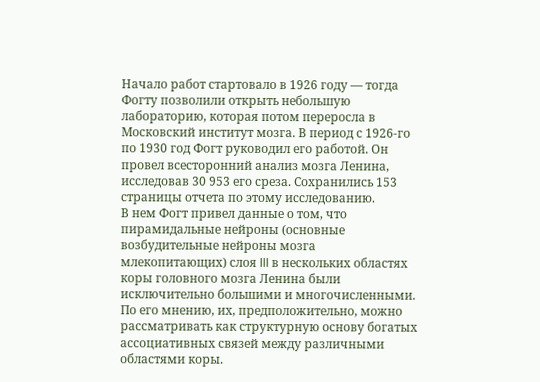Начало работ стартовало в 1926 году — тогда Фогту позволили открыть небольшую лабораторию, которая потом переросла в Московский институт мозга. В период с 1926-го по 1930 год Фогт руководил его работой. Он провел всесторонний анализ мозга Ленина, исследовав 30 953 его среза. Сохранились 153 страницы отчета по этому исследованию.
В нем Фогт привел данные о том, что пирамидальные нейроны (основные возбудительные нейроны мозга млекопитающих) слоя III в нескольких областях коры головного мозга Ленина были исключительно большими и многочисленными. По его мнению, их, предположительно, можно рассматривать как структурную основу богатых ассоциативных связей между различными областями коры.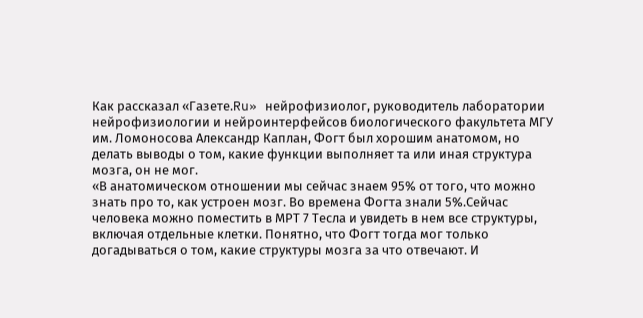Как рассказал «Газете.Ru» нейрофизиолог, руководитель лаборатории нейрофизиологии и нейроинтерфейсов биологического факультета МГУ им. Ломоносова Александр Каплан, Фогт был хорошим анатомом, но делать выводы о том, какие функции выполняет та или иная структура мозга, он не мог.
«В анатомическом отношении мы сейчас знаем 95% от того, что можно знать про то, как устроен мозг. Во времена Фогта знали 5%.Сейчас человека можно поместить в МРТ 7 Тесла и увидеть в нем все структуры, включая отдельные клетки. Понятно, что Фогт тогда мог только догадываться о том, какие структуры мозга за что отвечают. И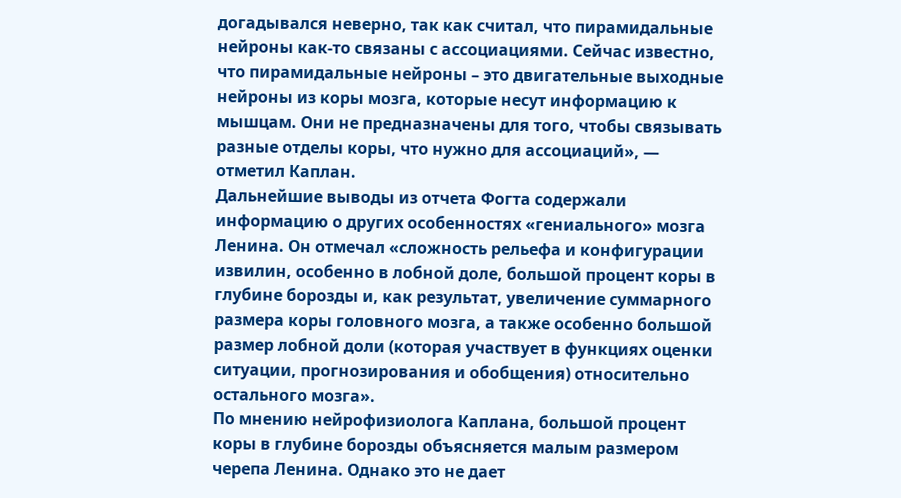догадывался неверно, так как считал, что пирамидальные нейроны как-то связаны с ассоциациями. Сейчас известно, что пирамидальные нейроны – это двигательные выходные нейроны из коры мозга, которые несут информацию к мышцам. Они не предназначены для того, чтобы связывать разные отделы коры, что нужно для ассоциаций», — отметил Каплан.
Дальнейшие выводы из отчета Фогта содержали информацию о других особенностях «гениального» мозга Ленина. Он отмечал «сложность рельефа и конфигурации извилин, особенно в лобной доле, большой процент коры в глубине борозды и, как результат, увеличение суммарного размера коры головного мозга, а также особенно большой размер лобной доли (которая участвует в функциях оценки ситуации, прогнозирования и обобщения) относительно остального мозга».
По мнению нейрофизиолога Каплана, большой процент коры в глубине борозды объясняется малым размером черепа Ленина. Однако это не дает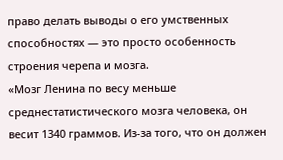право делать выводы о его умственных способностях — это просто особенность строения черепа и мозга.
«Мозг Ленина по весу меньше среднестатистического мозга человека, он весит 1340 граммов. Из-за того, что он должен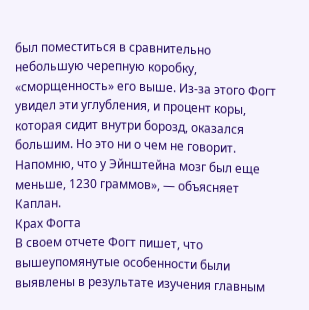был поместиться в сравнительно небольшую черепную коробку, «сморщенность» его выше. Из-за этого Фогт увидел эти углубления, и процент коры, которая сидит внутри борозд, оказался большим. Но это ни о чем не говорит. Напомню, что у Эйнштейна мозг был еще меньше, 1230 граммов», — объясняет Каплан.
Крах Фогта
В своем отчете Фогт пишет, что вышеупомянутые особенности были выявлены в результате изучения главным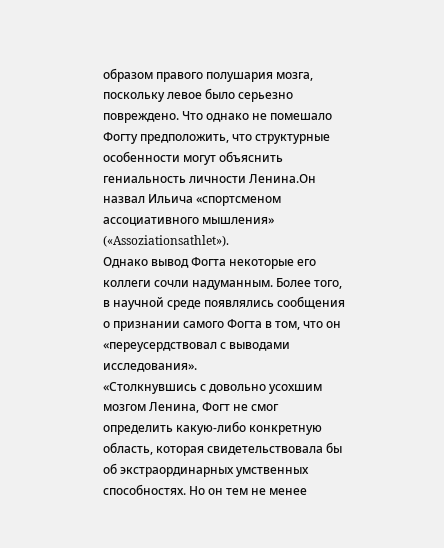образом правого полушария мозга, поскольку левое было серьезно повреждено. Что однако не помешало Фогту предположить, что структурные особенности могут объяснить гениальность личности Ленина.Он назвал Ильича «спортсменом ассоциативного мышления» («Assoziationsathlet»).
Однако вывод Фогта некоторые его коллеги сочли надуманным. Более того, в научной среде появлялись сообщения о признании самого Фогта в том, что он «переусердствовал с выводами исследования».
«Столкнувшись с довольно усохшим мозгом Ленина, Фогт не смог определить какую-либо конкретную область, которая свидетельствовала бы об экстраординарных умственных способностях. Но он тем не менее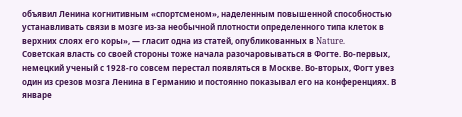объявил Ленина когнитивным «спортсменом», наделенным повышенной способностью устанавливать связи в мозге из-за необычной плотности определенного типа клеток в верхних слоях его коры», — гласит одна из статей, опубликованных в Nature.
Советская власть со своей стороны тоже начала разочаровываться в Фогте. Во-первых, немецкий ученый с 1928-го совсем перестал появляться в Москве. Во-вторых, Фогт увез один из срезов мозга Ленина в Германию и постоянно показывал его на конференциях. В январе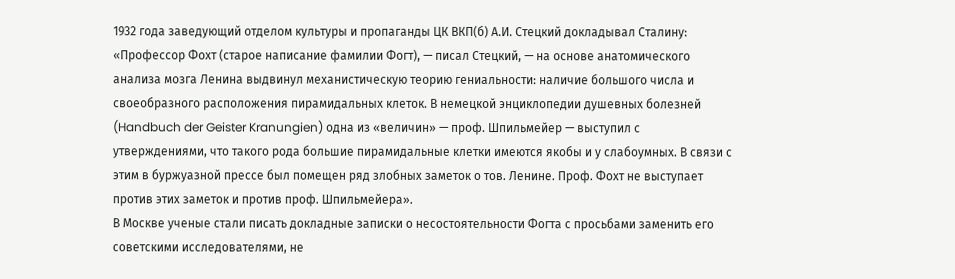1932 года заведующий отделом культуры и пропаганды ЦК ВКП(б) А.И. Стецкий докладывал Сталину:
«Профессор Фохт (старое написание фамилии Фогт), — писал Стецкий, — на основе анатомического анализа мозга Ленина выдвинул механистическую теорию гениальности: наличие большого числа и своеобразного расположения пирамидальных клеток. В немецкой энциклопедии душевных болезней (Handbuch der Geister Kranungien) одна из «величин» — проф. Шпильмейер — выступил с утверждениями, что такого рода большие пирамидальные клетки имеются якобы и у слабоумных. В связи с этим в буржуазной прессе был помещен ряд злобных заметок о тов. Ленине. Проф. Фохт не выступает против этих заметок и против проф. Шпильмейера».
В Москве ученые стали писать докладные записки о несостоятельности Фогта с просьбами заменить его советскими исследователями, не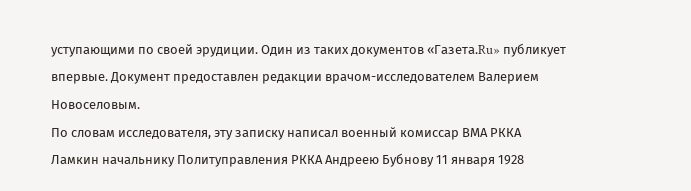уступающими по своей эрудиции. Один из таких документов «Газета.Ru» публикует впервые. Документ предоставлен редакции врачом-исследователем Валерием Новоселовым.
По словам исследователя, эту записку написал военный комиссар ВМА РККА Ламкин начальнику Политуправления РККА Андреею Бубнову 11 января 1928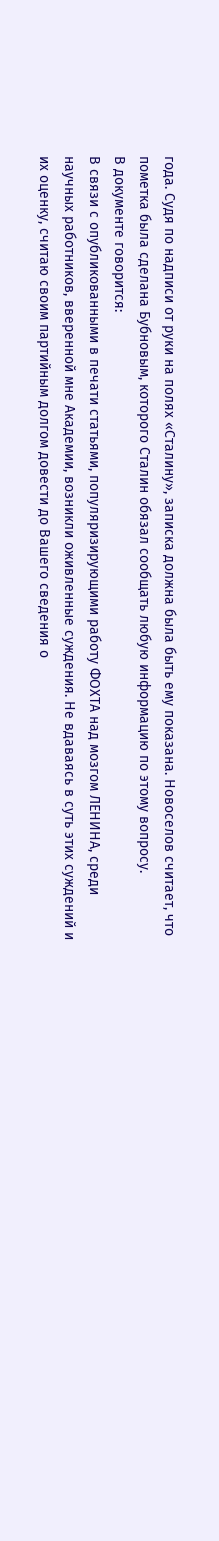года. Судя по надписи от руки на полях «Сталину», записка должна была быть ему показана. Новоселов считает, что пометка была сделана Бубновым, которого Сталин обязал сообщать любую информацию по этому вопросу.
В документе говорится:
В связи с опубликованными в печати статьями, популяризирующими работу ФОХТА над мозгом ЛЕНИНА, среди научных работников, вверенной мне Академии, возникли оживленные суждения. Не вдаваясь в суть этих суждений и их оценку, считаю своим партийным долгом довести до Вашего сведения о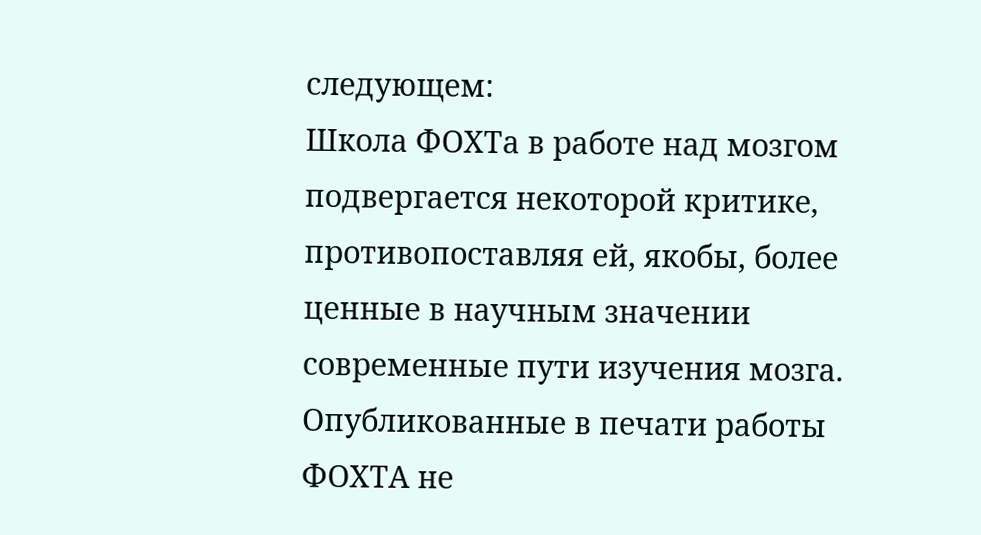следующем:
Школа ФОХТа в работе над мозгом подвергается некоторой критике, противопоставляя ей, якобы, более ценные в научным значении современные пути изучения мозга.
Опубликованные в печати работы ФОХТА не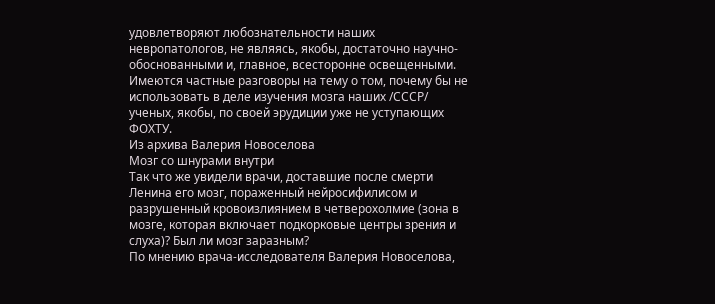удовлетворяют любознательности наших невропатологов, не являясь, якобы, достаточно научно-обоснованными и, главное, всесторонне освещенными.
Имеются частные разговоры на тему о том, почему бы не использовать в деле изучения мозга наших /СССР/ ученых, якобы, по своей эрудиции уже не уступающих ФОХТУ.
Из архива Валерия Новоселова
Мозг со шнурами внутри
Так что же увидели врачи, доставшие после смерти Ленина его мозг, пораженный нейросифилисом и разрушенный кровоизлиянием в четверохолмие (зона в мозге, которая включает подкорковые центры зрения и слуха)? Был ли мозг заразным?
По мнению врача-исследователя Валерия Новоселова,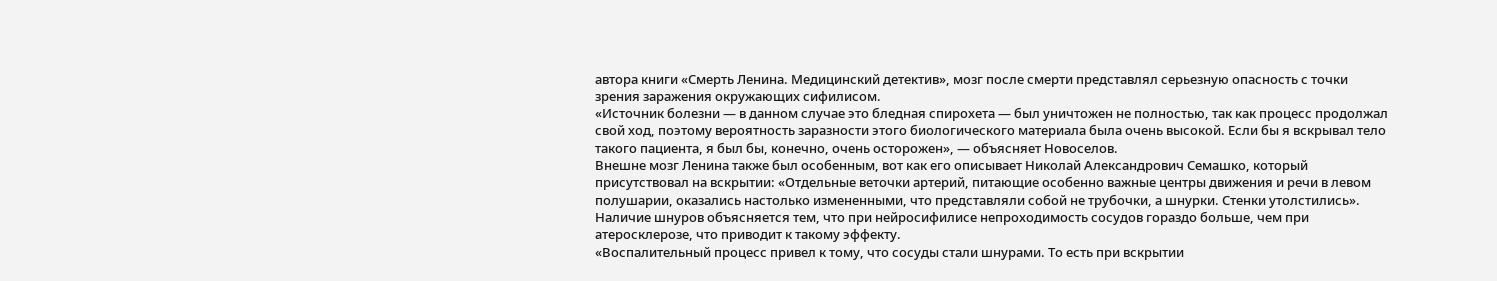автора книги «Смерть Ленина. Медицинский детектив», мозг после смерти представлял серьезную опасность с точки зрения заражения окружающих сифилисом.
«Источник болезни — в данном случае это бледная спирохета — был уничтожен не полностью, так как процесс продолжал свой ход, поэтому вероятность заразности этого биологического материала была очень высокой. Если бы я вскрывал тело такого пациента, я был бы, конечно, очень осторожен», — объясняет Новоселов.
Внешне мозг Ленина также был особенным, вот как его описывает Николай Александрович Семашко, который присутствовал на вскрытии: «Отдельные веточки артерий, питающие особенно важные центры движения и речи в левом полушарии, оказались настолько измененными, что представляли собой не трубочки, а шнурки. Стенки утолстились».
Наличие шнуров объясняется тем, что при нейросифилисе непроходимость сосудов гораздо больше, чем при атеросклерозе, что приводит к такому эффекту.
«Воспалительный процесс привел к тому, что сосуды стали шнурами. То есть при вскрытии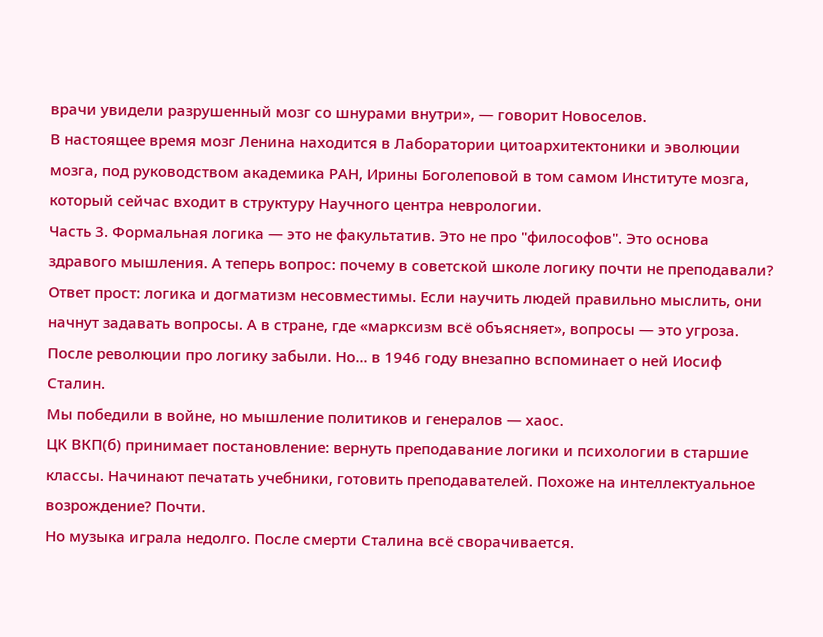врачи увидели разрушенный мозг со шнурами внутри», — говорит Новоселов.
В настоящее время мозг Ленина находится в Лаборатории цитоархитектоники и эволюции мозга, под руководством академика РАН, Ирины Боголеповой в том самом Институте мозга, который сейчас входит в структуру Научного центра неврологии.
Часть 3. Формальная логика — это не факультатив. Это не про "философов". Это основа здравого мышления. А теперь вопрос: почему в советской школе логику почти не преподавали?
Ответ прост: логика и догматизм несовместимы. Если научить людей правильно мыслить, они начнут задавать вопросы. А в стране, где «марксизм всё объясняет», вопросы — это угроза.
После революции про логику забыли. Но... в 1946 году внезапно вспоминает о ней Иосиф Сталин.
Мы победили в войне, но мышление политиков и генералов — хаос.
ЦК ВКП(б) принимает постановление: вернуть преподавание логики и психологии в старшие классы. Начинают печатать учебники, готовить преподавателей. Похоже на интеллектуальное возрождение? Почти.
Но музыка играла недолго. После смерти Сталина всё сворачивается.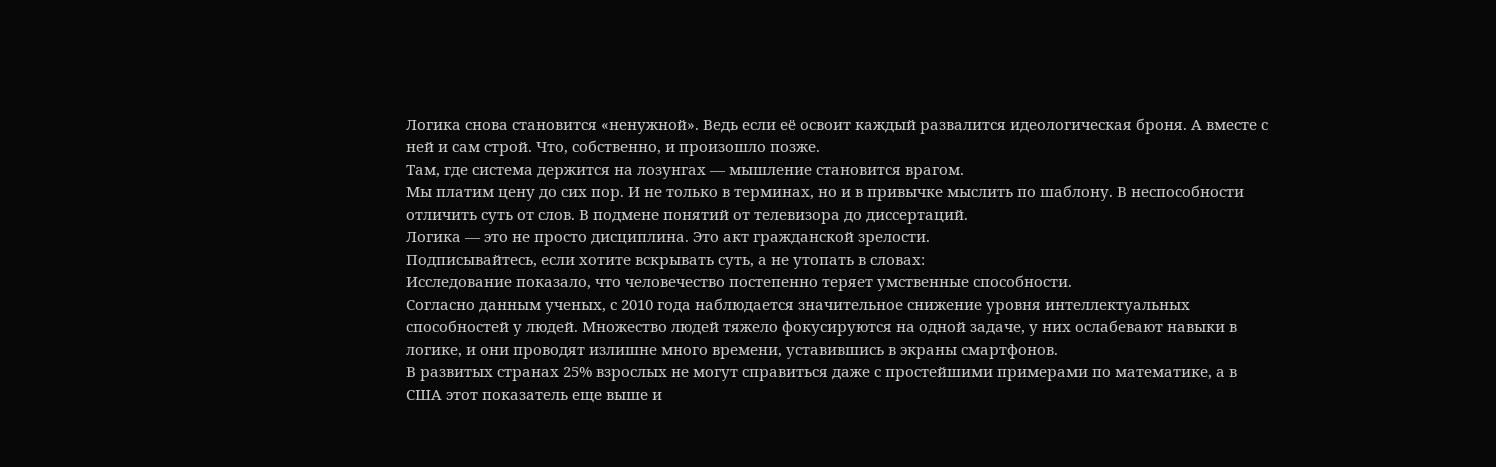Логика снова становится «ненужной». Ведь если её освоит каждый развалится идеологическая броня. А вместе с ней и сам строй. Что, собственно, и произошло позже.
Там, где система держится на лозунгах — мышление становится врагом.
Мы платим цену до сих пор. И не только в терминах, но и в привычке мыслить по шаблону. В неспособности отличить суть от слов. В подмене понятий от телевизора до диссертаций.
Логика — это не просто дисциплина. Это акт гражданской зрелости.
Подписывайтесь, если хотите вскрывать суть, а не утопать в словах:
Исследование показало, что человечество постепенно теряет умственные способности.
Согласно данным ученых, с 2010 года наблюдается значительное снижение уровня интеллектуальных способностей у людей. Множество людей тяжело фокусируются на одной задаче, у них ослабевают навыки в логике, и они проводят излишне много времени, уставившись в экраны смартфонов.
В развитых странах 25% взрослых не могут справиться даже с простейшими примерами по математике, а в США этот показатель еще выше и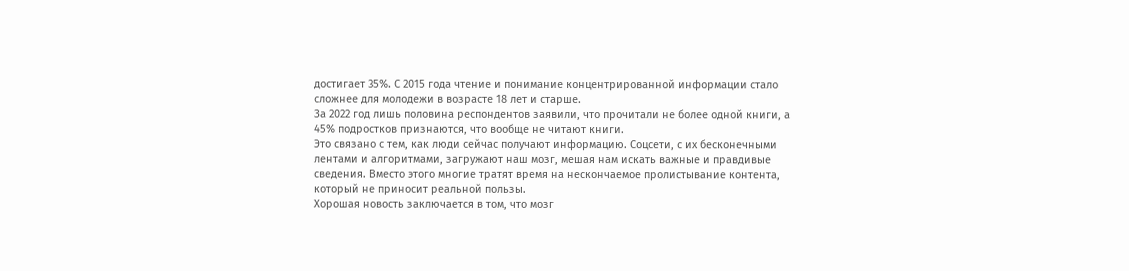достигает 35%. С 2015 года чтение и понимание концентрированной информации стало сложнее для молодежи в возрасте 18 лет и старше.
За 2022 год лишь половина респондентов заявили, что прочитали не более одной книги, а 45% подростков признаются, что вообще не читают книги.
Это связано с тем, как люди сейчас получают информацию. Соцсети, с их бесконечными лентами и алгоритмами, загружают наш мозг, мешая нам искать важные и правдивые сведения. Вместо этого многие тратят время на нескончаемое пролистывание контента, который не приносит реальной пользы.
Хорошая новость заключается в том, что мозг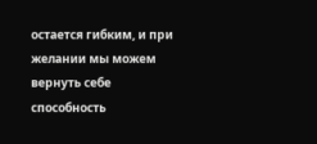остается гибким, и при желании мы можем вернуть себе способность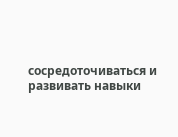сосредоточиваться и развивать навыки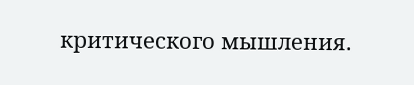критического мышления.